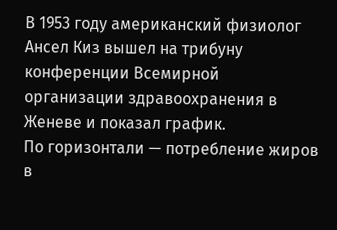В 1953 году американский физиолог Ансел Киз вышел на трибуну конференции Всемирной организации здравоохранения в Женеве и показал график.
По горизонтали — потребление жиров в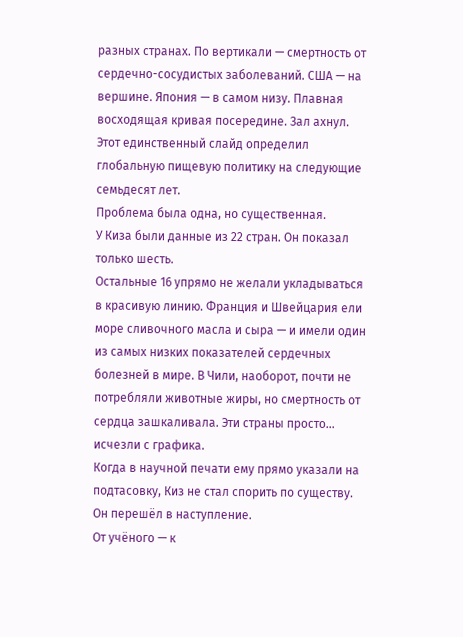разных странах. По вертикали — смертность от сердечно-сосудистых заболеваний. США — на вершине. Япония — в самом низу. Плавная восходящая кривая посередине. Зал ахнул. Этот единственный слайд определил глобальную пищевую политику на следующие семьдесят лет.
Проблема была одна, но существенная.
У Киза были данные из 22 стран. Он показал только шесть.
Остальные 16 упрямо не желали укладываться в красивую линию. Франция и Швейцария ели море сливочного масла и сыра — и имели один из самых низких показателей сердечных болезней в мире. В Чили, наоборот, почти не потребляли животные жиры, но смертность от сердца зашкаливала. Эти страны просто… исчезли с графика.
Когда в научной печати ему прямо указали на подтасовку, Киз не стал спорить по существу. Он перешёл в наступление.
От учёного — к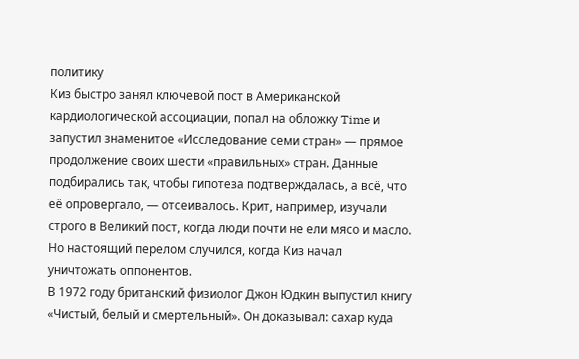политику
Киз быстро занял ключевой пост в Американской кардиологической ассоциации, попал на обложку Time и запустил знаменитое «Исследование семи стран» — прямое продолжение своих шести «правильных» стран. Данные подбирались так, чтобы гипотеза подтверждалась, а всё, что её опровергало, — отсеивалось. Крит, например, изучали строго в Великий пост, когда люди почти не ели мясо и масло.
Но настоящий перелом случился, когда Киз начал уничтожать оппонентов.
В 1972 году британский физиолог Джон Юдкин выпустил книгу «Чистый, белый и смертельный». Он доказывал: сахар куда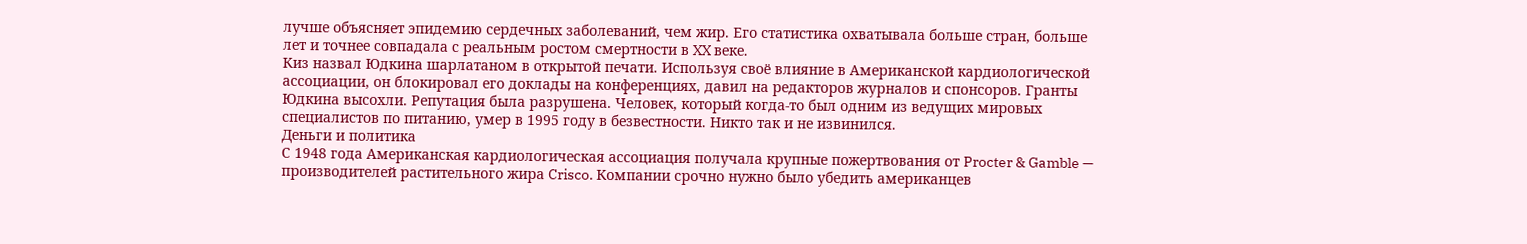лучше объясняет эпидемию сердечных заболеваний, чем жир. Его статистика охватывала больше стран, больше лет и точнее совпадала с реальным ростом смертности в XX веке.
Киз назвал Юдкина шарлатаном в открытой печати. Используя своё влияние в Американской кардиологической ассоциации, он блокировал его доклады на конференциях, давил на редакторов журналов и спонсоров. Гранты Юдкина высохли. Репутация была разрушена. Человек, который когда-то был одним из ведущих мировых специалистов по питанию, умер в 1995 году в безвестности. Никто так и не извинился.
Деньги и политика
С 1948 года Американская кардиологическая ассоциация получала крупные пожертвования от Procter & Gamble — производителей растительного жира Crisco. Компании срочно нужно было убедить американцев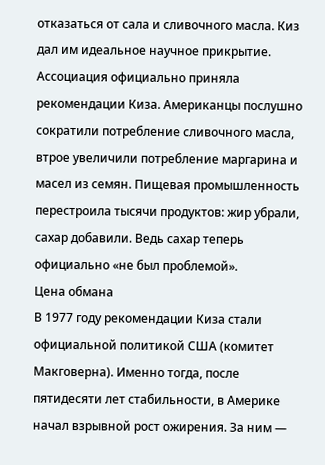отказаться от сала и сливочного масла. Киз дал им идеальное научное прикрытие.
Ассоциация официально приняла рекомендации Киза. Американцы послушно сократили потребление сливочного масла, втрое увеличили потребление маргарина и масел из семян. Пищевая промышленность перестроила тысячи продуктов: жир убрали, сахар добавили. Ведь сахар теперь официально «не был проблемой».
Цена обмана
В 1977 году рекомендации Киза стали официальной политикой США (комитет Макговерна). Именно тогда, после пятидесяти лет стабильности, в Америке начал взрывной рост ожирения. За ним —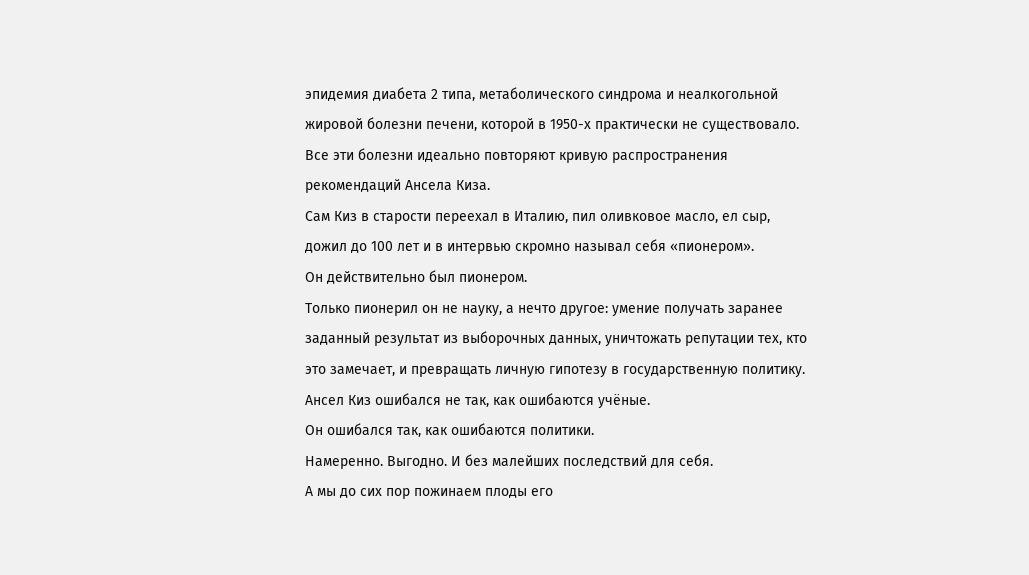эпидемия диабета 2 типа, метаболического синдрома и неалкогольной жировой болезни печени, которой в 1950-х практически не существовало.
Все эти болезни идеально повторяют кривую распространения рекомендаций Ансела Киза.
Сам Киз в старости переехал в Италию, пил оливковое масло, ел сыр, дожил до 100 лет и в интервью скромно называл себя «пионером».
Он действительно был пионером.
Только пионерил он не науку, а нечто другое: умение получать заранее заданный результат из выборочных данных, уничтожать репутации тех, кто это замечает, и превращать личную гипотезу в государственную политику.
Ансел Киз ошибался не так, как ошибаются учёные.
Он ошибался так, как ошибаются политики.
Намеренно. Выгодно. И без малейших последствий для себя.
А мы до сих пор пожинаем плоды его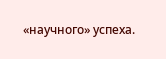«научного» успеха.